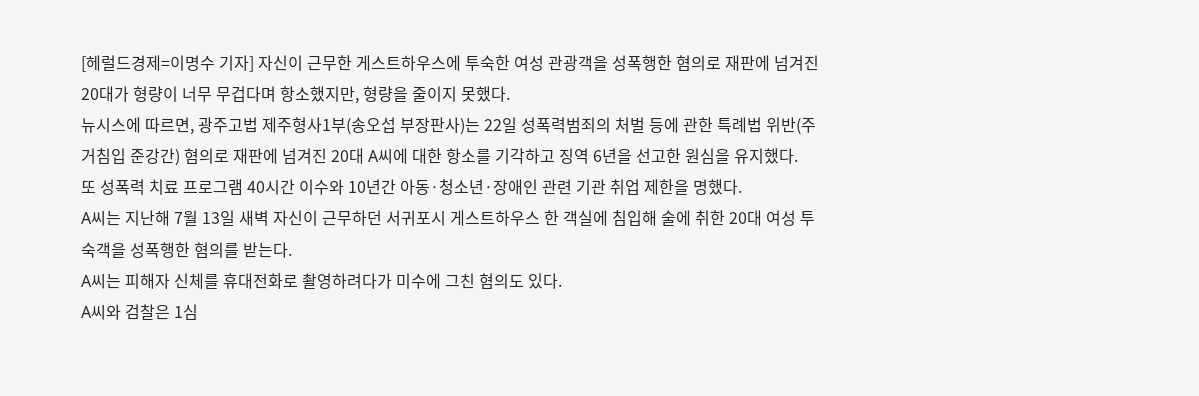[헤럴드경제=이명수 기자] 자신이 근무한 게스트하우스에 투숙한 여성 관광객을 성폭행한 혐의로 재판에 넘겨진 20대가 형량이 너무 무겁다며 항소했지만, 형량을 줄이지 못했다.
뉴시스에 따르면, 광주고법 제주형사1부(송오섭 부장판사)는 22일 성폭력범죄의 처벌 등에 관한 특례법 위반(주거침입 준강간) 혐의로 재판에 넘겨진 20대 A씨에 대한 항소를 기각하고 징역 6년을 선고한 원심을 유지했다.
또 성폭력 치료 프로그램 40시간 이수와 10년간 아동·청소년·장애인 관련 기관 취업 제한을 명했다.
A씨는 지난해 7월 13일 새벽 자신이 근무하던 서귀포시 게스트하우스 한 객실에 침입해 술에 취한 20대 여성 투숙객을 성폭행한 혐의를 받는다.
A씨는 피해자 신체를 휴대전화로 촬영하려다가 미수에 그친 혐의도 있다.
A씨와 검찰은 1심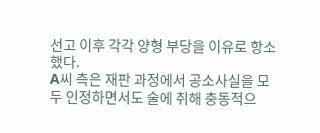선고 이후 각각 양형 부당을 이유로 항소했다.
A씨 측은 재판 과정에서 공소사실을 모두 인정하면서도 술에 취해 충동적으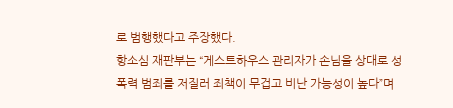로 범행했다고 주장했다.
항소심 재판부는 “게스트하우스 관리자가 손님을 상대로 성폭력 범죄를 저질러 죄책이 무겁고 비난 가능성이 높다”며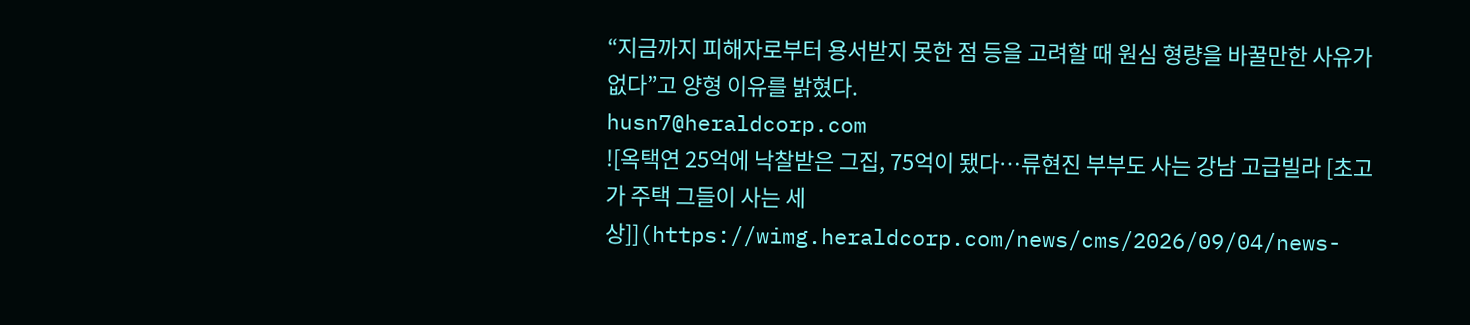“지금까지 피해자로부터 용서받지 못한 점 등을 고려할 때 원심 형량을 바꿀만한 사유가 없다”고 양형 이유를 밝혔다.
husn7@heraldcorp.com
![옥택연 25억에 낙찰받은 그집, 75억이 됐다…류현진 부부도 사는 강남 고급빌라 [초고가 주택 그들이 사는 세상]](https://wimg.heraldcorp.com/news/cms/2026/09/04/news-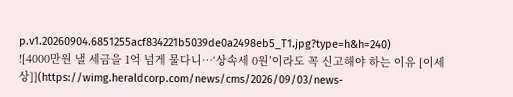p.v1.20260904.6851255acf834221b5039de0a2498eb5_T1.jpg?type=h&h=240)
![4000만원 낼 세금을 1억 넘게 물다니…‘상속세 0원’이라도 꼭 신고해야 하는 이유 [이세상]](https://wimg.heraldcorp.com/news/cms/2026/09/03/news-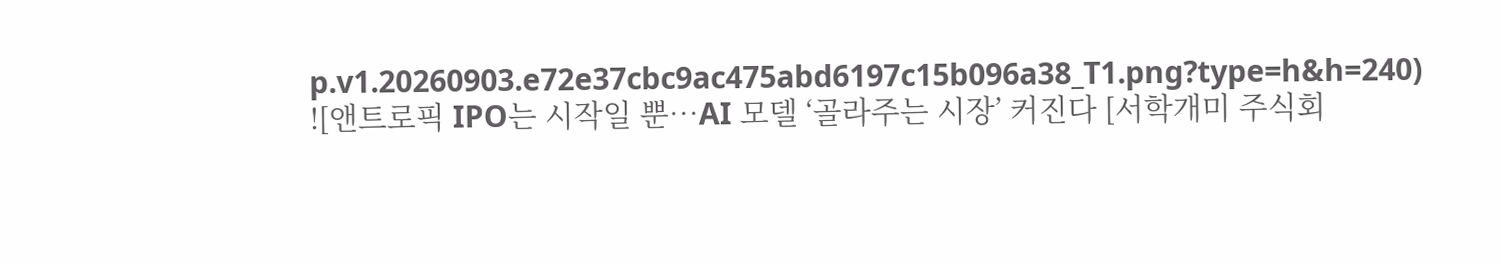p.v1.20260903.e72e37cbc9ac475abd6197c15b096a38_T1.png?type=h&h=240)
![앤트로픽 IPO는 시작일 뿐…AI 모델 ‘골라주는 시장’ 커진다 [서학개미 주식회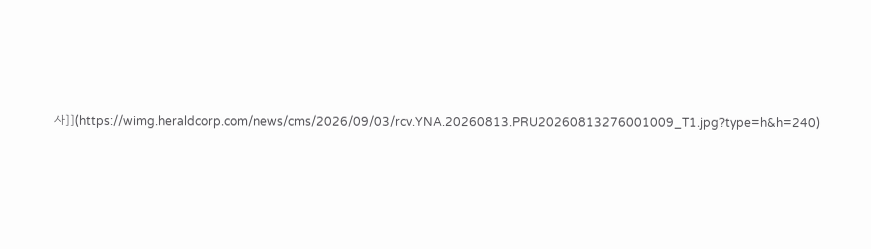사]](https://wimg.heraldcorp.com/news/cms/2026/09/03/rcv.YNA.20260813.PRU20260813276001009_T1.jpg?type=h&h=240)